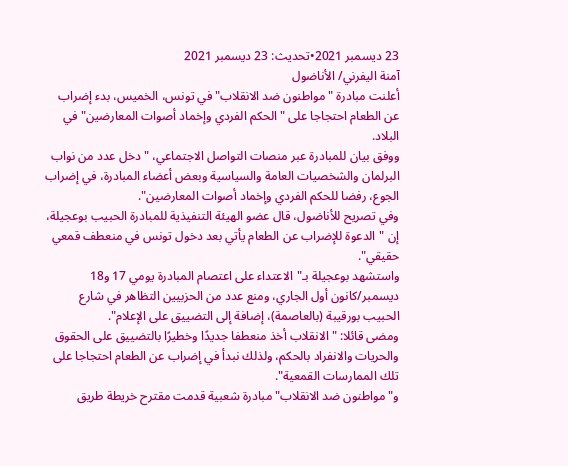23 ديسمبر 2021•تحديث: 23 ديسمبر 2021
آمنة اليفرني/ الأناضول
أعلنت مبادرة "مواطنون ضد الانقلاب" في تونس، الخميس، بدء إضراب عن الطعام احتجاجا على "الحكم الفردي وإخماد أصوات المعارضين" في البلاد.
ووفق بيان للمبادرة عبر منصات التواصل الاجتماعي، "دخل عدد من نواب البرلمان والشخصيات العامة والسياسية وبعض أعضاء المبادرة، في إضراب الجوع، رفضا للحكم الفردي وإخماد أصوات المعارضين".
وفي تصريح للأناضول، قال عضو الهيئة التنفيذية للمبادرة الحبيب بوعجيلة، إن "الدعوة للإضراب عن الطعام يأتي بعد دخول تونس في منعطف قمعي حقيقي".
واستشهد بوعجيلة بـ"الاعتداء على اعتصام المبادرة يومي 17 و18 ديسمبر/كانون أول الجاري، ومنع عدد من الحزبيين التظاهر في شارع الحبيب بورقيبة (بالعاصمة)، إضافة إلى التضييق على الإعلام".
ومضى قائلا: "الانقلاب أخذ منعطفا جديدًا وخطيرًا بالتضييق على الحقوق والحريات والانفراد بالحكم، ولذلك نبدأ في إضراب عن الطعام احتجاجا على تلك الممارسات القمعية".
و"مواطنون ضد الانقلاب" مبادرة شعبية قدمت مقترح خريطة طريق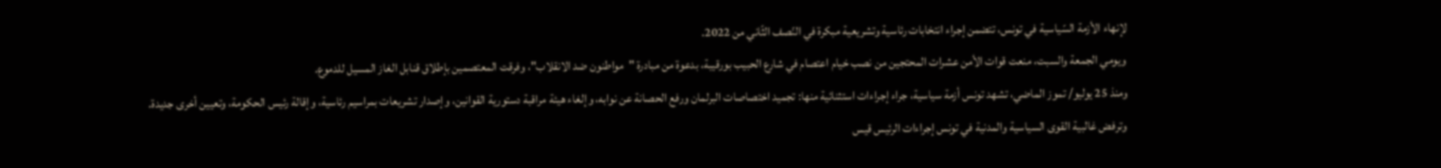لإنهاء الأزمة السّياسية في تونس، تتضمن إجراء انتخابات رئاسية وتشريعية مبكرة في النّصف الثّاني من 2022.
ويومي الجمعة والسبت، منعت قوات الأمن عشرات المحتجين من نصب خيام اعتصام في شارع الحبيب بورقيبة، بدعوة من مبادرة "مواطنون ضد الانقلاب"، وفرقت المعتصمين بإطلاق قنابل الغاز المسيل للدموع.
ومنذ 25 يوليو/ تموز الماضي، تشهد تونس أزمة سياسية، جراء إجراءات استثنائية منها: تجميد اختصاصات البرلمان ورفع الحصانة عن نوابه، وإلغاء هيئة مراقبة دستورية القوانين، وإصدار تشريعات بمراسيم رئاسية، وإقالة رئيس الحكومة، وتعيين أخرى جديدة.
وترفض غالبية القوى السياسية والمدنية في تونس إجراءات الرئيس قيس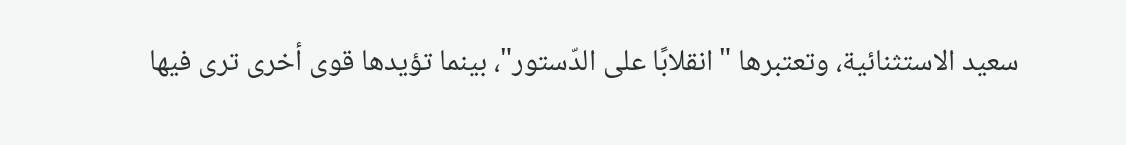سعيد الاستثنائية، وتعتبرها "انقلابًا على الدّستور"، بينما تؤيدها قوى أخرى ترى فيها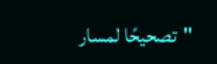"تصحيحًا لمسار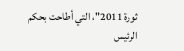ثورة 2011"، التي أطاحت بحكم الرئيس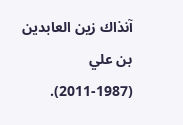آنذاك زين العابدين بن علي (1987-2011).